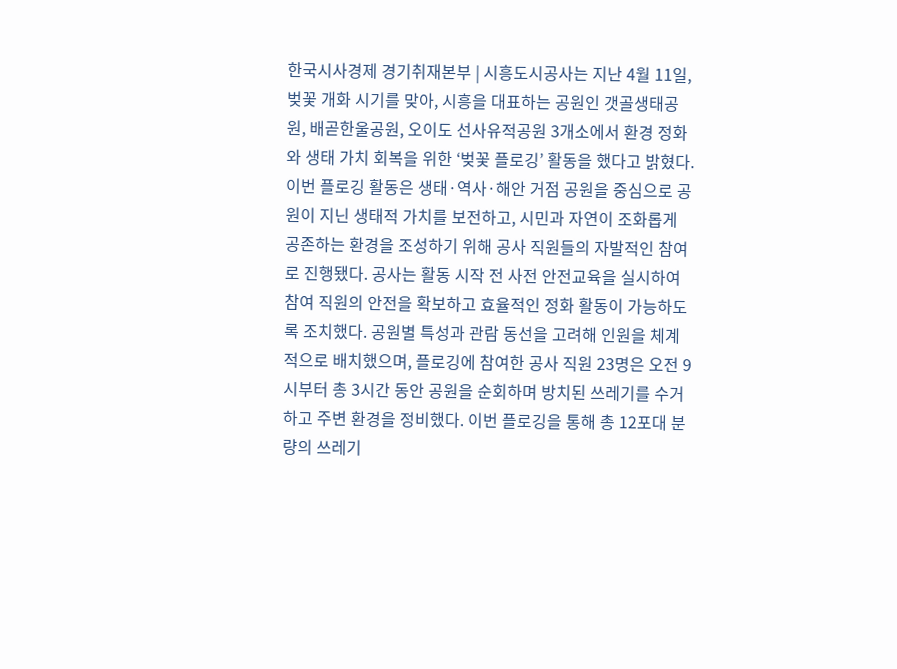한국시사경제 경기취재본부 | 시흥도시공사는 지난 4월 11일, 벚꽃 개화 시기를 맞아, 시흥을 대표하는 공원인 갯골생태공원, 배곧한울공원, 오이도 선사유적공원 3개소에서 환경 정화와 생태 가치 회복을 위한 ‘벚꽃 플로깅’ 활동을 했다고 밝혔다. 이번 플로깅 활동은 생태·역사·해안 거점 공원을 중심으로 공원이 지닌 생태적 가치를 보전하고, 시민과 자연이 조화롭게 공존하는 환경을 조성하기 위해 공사 직원들의 자발적인 참여로 진행됐다. 공사는 활동 시작 전 사전 안전교육을 실시하여 참여 직원의 안전을 확보하고 효율적인 정화 활동이 가능하도록 조치했다. 공원별 특성과 관람 동선을 고려해 인원을 체계적으로 배치했으며, 플로깅에 참여한 공사 직원 23명은 오전 9시부터 총 3시간 동안 공원을 순회하며 방치된 쓰레기를 수거하고 주변 환경을 정비했다. 이번 플로깅을 통해 총 12포대 분량의 쓰레기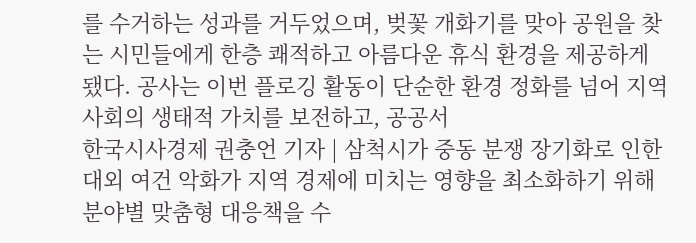를 수거하는 성과를 거두었으며, 벚꽃 개화기를 맞아 공원을 찾는 시민들에게 한층 쾌적하고 아름다운 휴식 환경을 제공하게 됐다. 공사는 이번 플로깅 활동이 단순한 환경 정화를 넘어 지역사회의 생태적 가치를 보전하고, 공공서
한국시사경제 권충언 기자 | 삼척시가 중동 분쟁 장기화로 인한 대외 여건 악화가 지역 경제에 미치는 영향을 최소화하기 위해 분야별 맞춤형 대응책을 수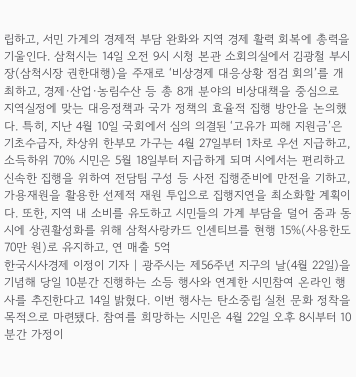립하고, 서민 가계의 경제적 부담 완화와 지역 경제 활력 회복에 총력을 기울인다. 삼척시는 14일 오전 9시 시청 본관 소회의실에서 김광철 부시장(삼척시장 권한대행)을 주재로 ‘비상경제 대응상황 점검 회의’를 개최하고, 경제·산업·농림수산 등 총 8개 분야의 비상대책을 중심으로 지역실정에 맞는 대응정책과 국가 정책의 효율적 집행 방안을 논의했다. 특히, 지난 4월 10일 국회에서 심의 의결된 ‘고유가 피해 지원금’은 기초수급자, 차상위 한부모 가구는 4월 27일부터 1차로 우선 지급하고, 소득하위 70% 시민은 5월 18일부터 지급하게 되며 시에서는 편리하고 신속한 집행을 위하여 전담팀 구성 등 사전 집행준비에 만전을 기하고, 가용재원을 활용한 선제적 재원 투입으로 집행지연을 최소화할 계획이다. 또한, 지역 내 소비를 유도하고 시민들의 가계 부담을 덜어 줌과 동시에 상권활성화를 위해 삼척사랑카드 인센티브를 현행 15%(사용한도 70만 원)로 유지하고, 연 매출 5억
한국시사경제 이정이 기자 | 광주시는 제56주년 지구의 날(4월 22일)을 기념해 당일 10분간 진행하는 소등 행사와 연계한 시민참여 온라인 행사를 추진한다고 14일 밝혔다. 이번 행사는 탄소중립 실천 문화 정착을 목적으로 마련됐다. 참여를 희망하는 시민은 4월 22일 오후 8시부터 10분간 가정이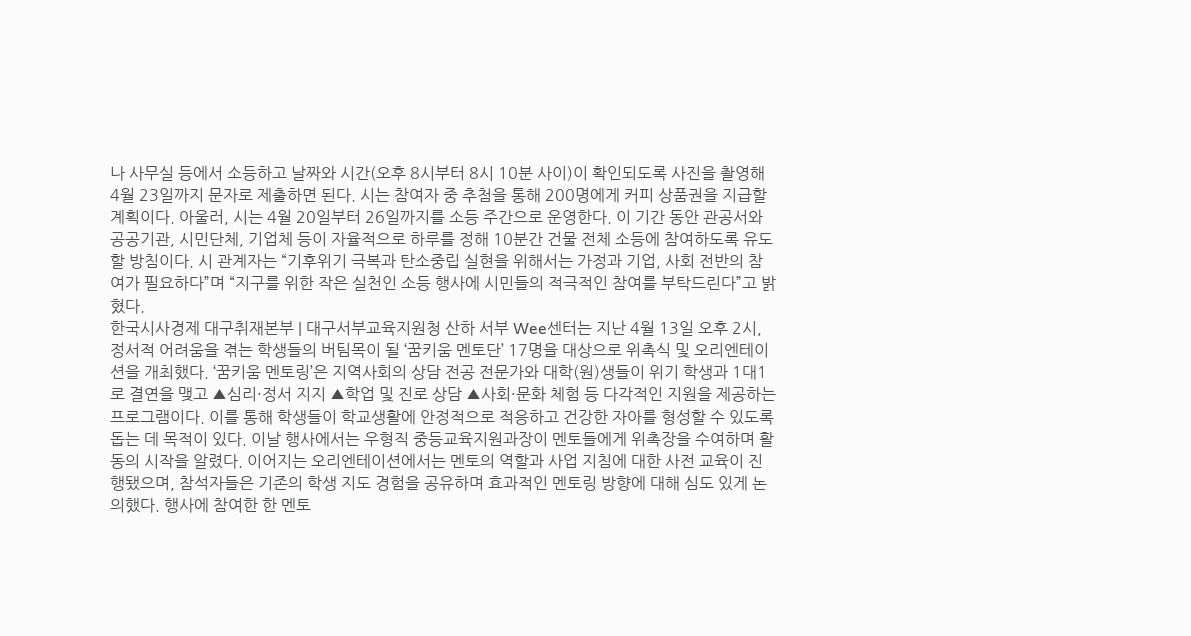나 사무실 등에서 소등하고 날짜와 시간(오후 8시부터 8시 10분 사이)이 확인되도록 사진을 촬영해 4월 23일까지 문자로 제출하면 된다. 시는 참여자 중 추첨을 통해 200명에게 커피 상품권을 지급할 계획이다. 아울러, 시는 4월 20일부터 26일까지를 소등 주간으로 운영한다. 이 기간 동안 관공서와 공공기관, 시민단체, 기업체 등이 자율적으로 하루를 정해 10분간 건물 전체 소등에 참여하도록 유도할 방침이다. 시 관계자는 “기후위기 극복과 탄소중립 실현을 위해서는 가정과 기업, 사회 전반의 참여가 필요하다”며 “지구를 위한 작은 실천인 소등 행사에 시민들의 적극적인 참여를 부탁드린다”고 밝혔다.
한국시사경제 대구취재본부 | 대구서부교육지원청 산하 서부 Wee센터는 지난 4월 13일 오후 2시, 정서적 어려움을 겪는 학생들의 버팀목이 될 ‘꿈키움 멘토단’ 17명을 대상으로 위촉식 및 오리엔테이션을 개최했다. ‘꿈키움 멘토링’은 지역사회의 상담 전공 전문가와 대학(원)생들이 위기 학생과 1대1로 결연을 맺고 ▲심리·정서 지지 ▲학업 및 진로 상담 ▲사회·문화 체험 등 다각적인 지원을 제공하는 프로그램이다. 이를 통해 학생들이 학교생활에 안정적으로 적응하고 건강한 자아를 형성할 수 있도록 돕는 데 목적이 있다. 이날 행사에서는 우형직 중등교육지원과장이 멘토들에게 위촉장을 수여하며 활동의 시작을 알렸다. 이어지는 오리엔테이션에서는 멘토의 역할과 사업 지침에 대한 사전 교육이 진행됐으며, 참석자들은 기존의 학생 지도 경험을 공유하며 효과적인 멘토링 방향에 대해 심도 있게 논의했다. 행사에 참여한 한 멘토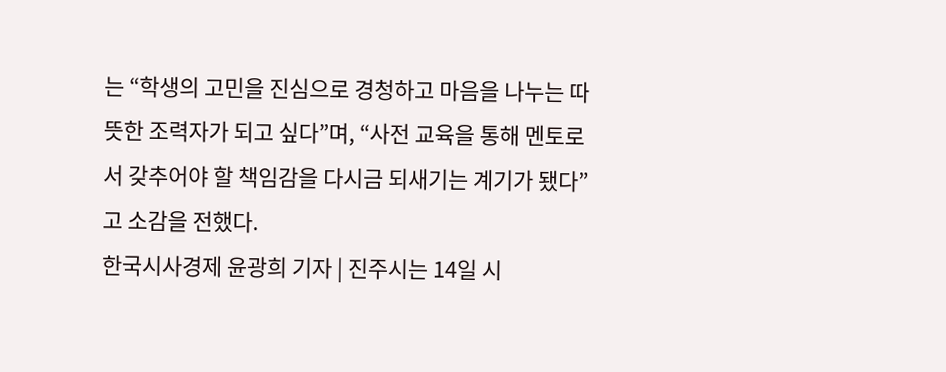는 “학생의 고민을 진심으로 경청하고 마음을 나누는 따뜻한 조력자가 되고 싶다”며, “사전 교육을 통해 멘토로서 갖추어야 할 책임감을 다시금 되새기는 계기가 됐다”고 소감을 전했다.
한국시사경제 윤광희 기자 | 진주시는 14일 시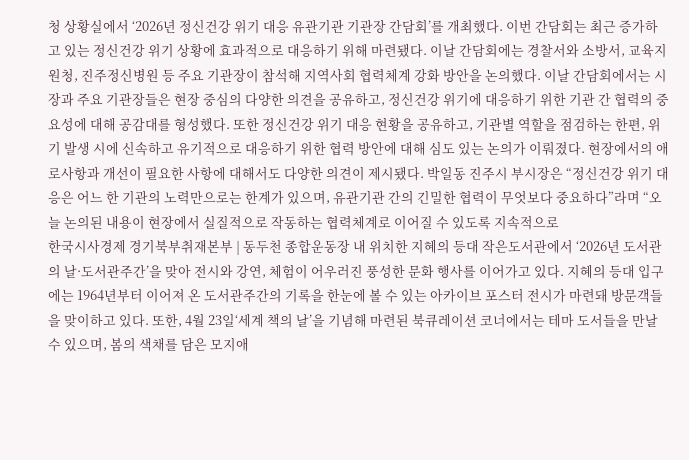청 상황실에서 ‘2026년 정신건강 위기 대응 유관기관 기관장 간담회’를 개최했다. 이번 간담회는 최근 증가하고 있는 정신건강 위기 상황에 효과적으로 대응하기 위해 마련됐다. 이날 간담회에는 경찰서와 소방서, 교육지원청, 진주정신병원 등 주요 기관장이 참석해 지역사회 협력체계 강화 방안을 논의했다. 이날 간담회에서는 시장과 주요 기관장들은 현장 중심의 다양한 의견을 공유하고, 정신건강 위기에 대응하기 위한 기관 간 협력의 중요성에 대해 공감대를 형성했다. 또한 정신건강 위기 대응 현황을 공유하고, 기관별 역할을 점검하는 한편, 위기 발생 시에 신속하고 유기적으로 대응하기 위한 협력 방안에 대해 심도 있는 논의가 이뤄졌다. 현장에서의 애로사항과 개선이 필요한 사항에 대해서도 다양한 의견이 제시됐다. 박일동 진주시 부시장은 “정신건강 위기 대응은 어느 한 기관의 노력만으로는 한계가 있으며, 유관기관 간의 긴밀한 협력이 무엇보다 중요하다”라며 “오늘 논의된 내용이 현장에서 실질적으로 작동하는 협력체계로 이어질 수 있도록 지속적으로
한국시사경제 경기북부취재본부 | 동두천 종합운동장 내 위치한 지혜의 등대 작은도서관에서 ‘2026년 도서관의 날·도서관주간’을 맞아 전시와 강연, 체험이 어우러진 풍성한 문화 행사를 이어가고 있다. 지혜의 등대 입구에는 1964년부터 이어져 온 도서관주간의 기록을 한눈에 볼 수 있는 아카이브 포스터 전시가 마련돼 방문객들을 맞이하고 있다. 또한, 4월 23일‘세계 책의 날’을 기념해 마련된 북큐레이션 코너에서는 테마 도서들을 만날 수 있으며, 봄의 색채를 담은 모지애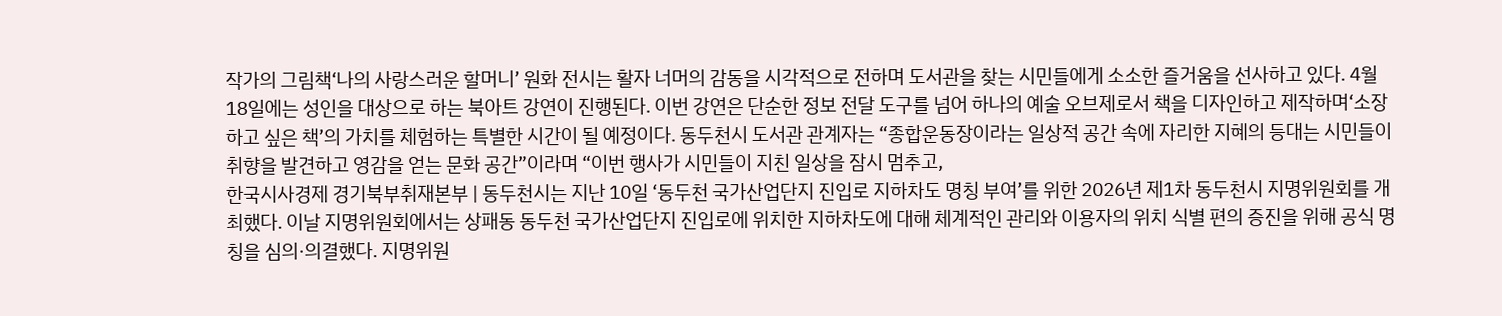작가의 그림책‘나의 사랑스러운 할머니’ 원화 전시는 활자 너머의 감동을 시각적으로 전하며 도서관을 찾는 시민들에게 소소한 즐거움을 선사하고 있다. 4월 18일에는 성인을 대상으로 하는 북아트 강연이 진행된다. 이번 강연은 단순한 정보 전달 도구를 넘어 하나의 예술 오브제로서 책을 디자인하고 제작하며‘소장하고 싶은 책’의 가치를 체험하는 특별한 시간이 될 예정이다. 동두천시 도서관 관계자는 “종합운동장이라는 일상적 공간 속에 자리한 지혜의 등대는 시민들이 취향을 발견하고 영감을 얻는 문화 공간”이라며 “이번 행사가 시민들이 지친 일상을 잠시 멈추고,
한국시사경제 경기북부취재본부 | 동두천시는 지난 10일 ‘동두천 국가산업단지 진입로 지하차도 명칭 부여’를 위한 2026년 제1차 동두천시 지명위원회를 개최했다. 이날 지명위원회에서는 상패동 동두천 국가산업단지 진입로에 위치한 지하차도에 대해 체계적인 관리와 이용자의 위치 식별 편의 증진을 위해 공식 명칭을 심의·의결했다. 지명위원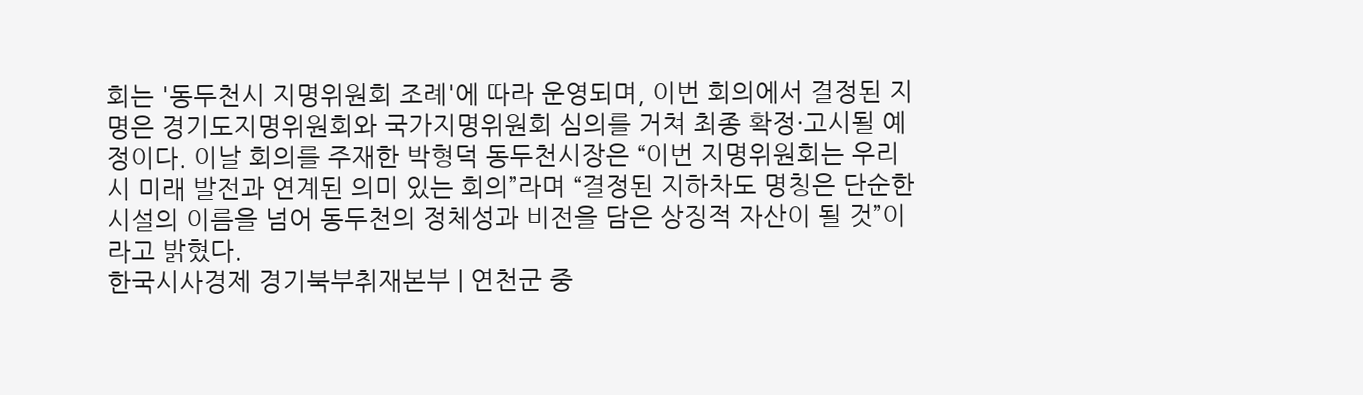회는 '동두천시 지명위원회 조례'에 따라 운영되며, 이번 회의에서 결정된 지명은 경기도지명위원회와 국가지명위원회 심의를 거쳐 최종 확정·고시될 예정이다. 이날 회의를 주재한 박형덕 동두천시장은 “이번 지명위원회는 우리 시 미래 발전과 연계된 의미 있는 회의”라며 “결정된 지하차도 명칭은 단순한 시설의 이름을 넘어 동두천의 정체성과 비전을 담은 상징적 자산이 될 것”이라고 밝혔다.
한국시사경제 경기북부취재본부 | 연천군 중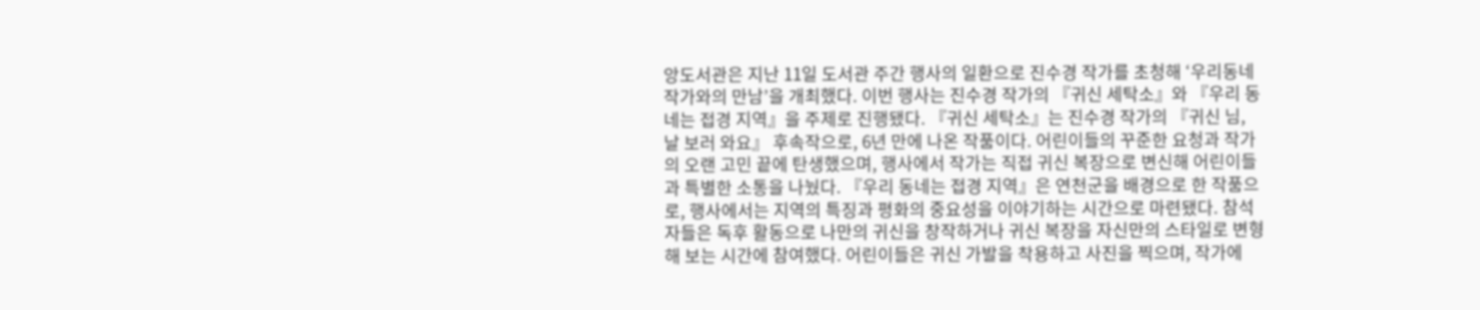앙도서관은 지난 11일 도서관 주간 행사의 일환으로 진수경 작가를 초청해 ‘우리동네 작가와의 만남’을 개최했다. 이번 행사는 진수경 작가의 『귀신 세탁소』와 『우리 동네는 접경 지역』을 주제로 진행됐다. 『귀신 세탁소』는 진수경 작가의 『귀신 님, 날 보러 와요』 후속작으로, 6년 만에 나온 작품이다. 어린이들의 꾸준한 요청과 작가의 오랜 고민 끝에 탄생했으며, 행사에서 작가는 직접 귀신 복장으로 변신해 어린이들과 특별한 소통을 나눴다. 『우리 동네는 접경 지역』은 연천군을 배경으로 한 작품으로, 행사에서는 지역의 특징과 평화의 중요성을 이야기하는 시간으로 마련됐다. 참석자들은 독후 활동으로 나만의 귀신을 창작하거나 귀신 복장을 자신만의 스타일로 변형해 보는 시간에 참여했다. 어린이들은 귀신 가발을 착용하고 사진을 찍으며, 작가에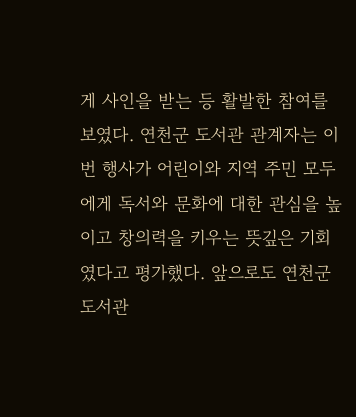게 사인을 받는 등 활발한 참여를 보였다. 연천군 도서관 관계자는 이번 행사가 어린이와 지역 주민 모두에게 독서와 문화에 대한 관심을 높이고 창의력을 키우는 뜻깊은 기회였다고 평가했다. 앞으로도 연천군 도서관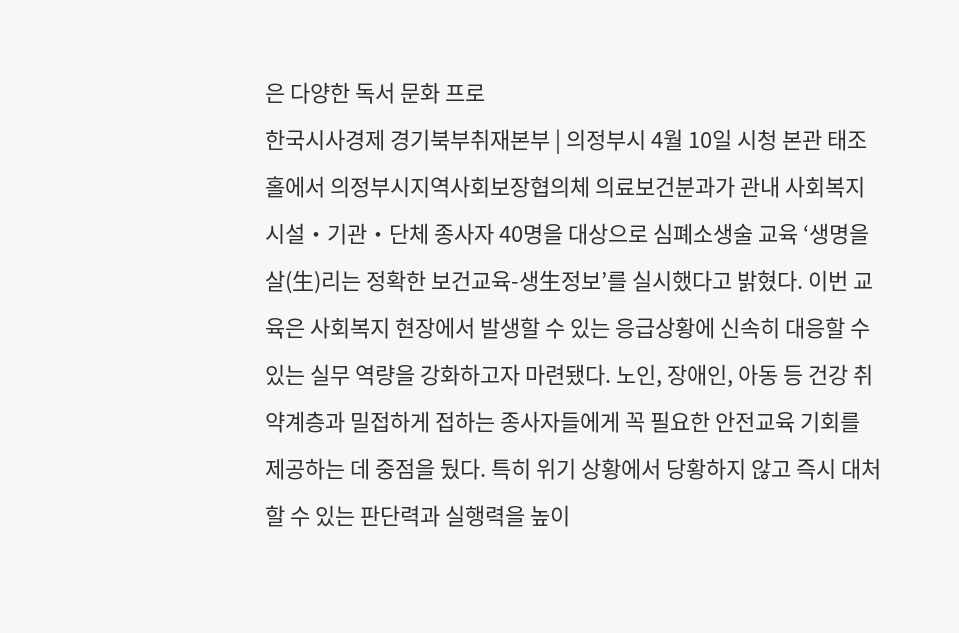은 다양한 독서 문화 프로
한국시사경제 경기북부취재본부 | 의정부시 4월 10일 시청 본관 태조홀에서 의정부시지역사회보장협의체 의료보건분과가 관내 사회복지시설‧기관‧단체 종사자 40명을 대상으로 심폐소생술 교육 ‘생명을 살(生)리는 정확한 보건교육-생生정보’를 실시했다고 밝혔다. 이번 교육은 사회복지 현장에서 발생할 수 있는 응급상황에 신속히 대응할 수 있는 실무 역량을 강화하고자 마련됐다. 노인, 장애인, 아동 등 건강 취약계층과 밀접하게 접하는 종사자들에게 꼭 필요한 안전교육 기회를 제공하는 데 중점을 뒀다. 특히 위기 상황에서 당황하지 않고 즉시 대처할 수 있는 판단력과 실행력을 높이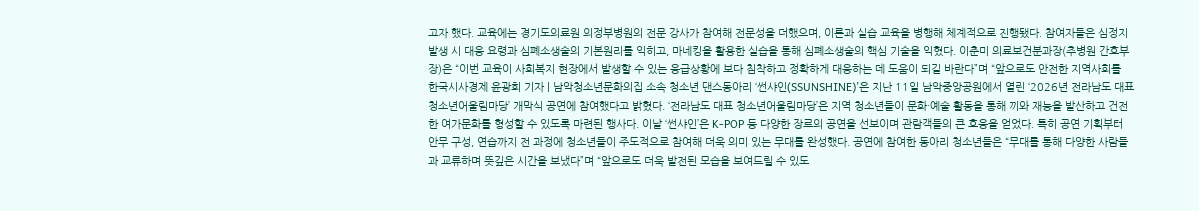고자 했다. 교육에는 경기도의료원 의정부병원의 전문 강사가 참여해 전문성을 더했으며, 이론과 실습 교육을 병행해 체계적으로 진행됐다. 참여자들은 심정지 발생 시 대응 요령과 심폐소생술의 기본원리를 익히고, 마네킹을 활용한 실습을 통해 심폐소생술의 핵심 기술을 익혔다. 이춘미 의료보건분과장(추병원 간호부장)은 “이번 교육이 사회복지 현장에서 발생할 수 있는 응급상황에 보다 침착하고 정확하게 대응하는 데 도움이 되길 바란다”며 “앞으로도 안전한 지역사회를
한국시사경제 윤광희 기자 | 남악청소년문화의집 소속 청소년 댄스동아리 ‘썬샤인(SSUNSHINE)’은 지난 11일 남악중앙공원에서 열린 ‘2026년 전라남도 대표 청소년어울림마당’ 개막식 공연에 참여했다고 밝혔다. ‘전라남도 대표 청소년어울림마당’은 지역 청소년들이 문화·예술 활동을 통해 끼와 재능을 발산하고 건전한 여가문화를 형성할 수 있도록 마련된 행사다. 이날 ‘썬샤인’은 K-POP 등 다양한 장르의 공연을 선보이며 관람객들의 큰 호응을 얻었다. 특히 공연 기획부터 안무 구성, 연습까지 전 과정에 청소년들이 주도적으로 참여해 더욱 의미 있는 무대를 완성했다. 공연에 참여한 동아리 청소년들은 “무대를 통해 다양한 사람들과 교류하며 뜻깊은 시간을 보냈다”며 “앞으로도 더욱 발전된 모습을 보여드릴 수 있도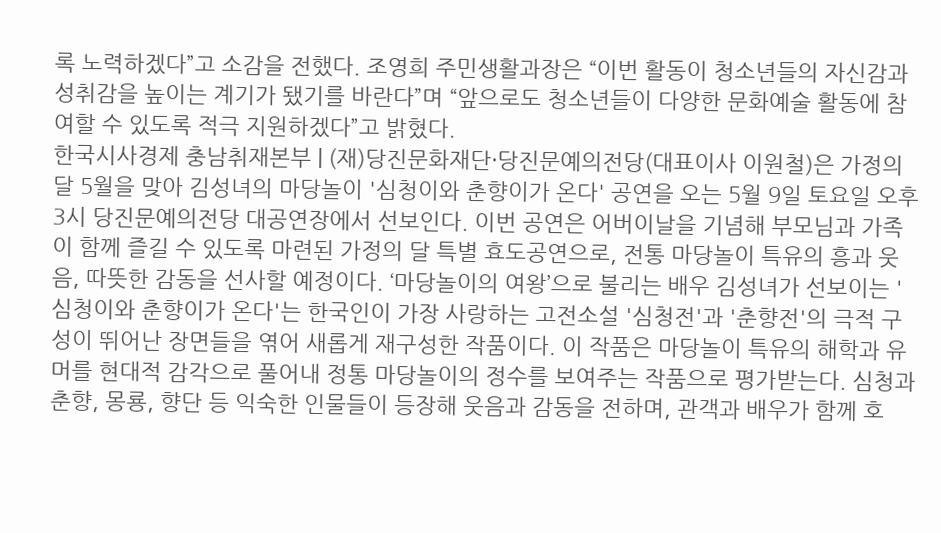록 노력하겠다”고 소감을 전했다. 조영희 주민생활과장은 “이번 활동이 청소년들의 자신감과 성취감을 높이는 계기가 됐기를 바란다”며 “앞으로도 청소년들이 다양한 문화예술 활동에 참여할 수 있도록 적극 지원하겠다”고 밝혔다.
한국시사경제 충남취재본부 | (재)당진문화재단·당진문예의전당(대표이사 이원철)은 가정의 달 5월을 맞아 김성녀의 마당놀이 '심청이와 춘향이가 온다' 공연을 오는 5월 9일 토요일 오후 3시 당진문예의전당 대공연장에서 선보인다. 이번 공연은 어버이날을 기념해 부모님과 가족이 함께 즐길 수 있도록 마련된 가정의 달 특별 효도공연으로, 전통 마당놀이 특유의 흥과 웃음, 따뜻한 감동을 선사할 예정이다. ‘마당놀이의 여왕’으로 불리는 배우 김성녀가 선보이는 '심청이와 춘향이가 온다'는 한국인이 가장 사랑하는 고전소설 '심청전'과 '춘향전'의 극적 구성이 뛰어난 장면들을 엮어 새롭게 재구성한 작품이다. 이 작품은 마당놀이 특유의 해학과 유머를 현대적 감각으로 풀어내 정통 마당놀이의 정수를 보여주는 작품으로 평가받는다. 심청과 춘향, 몽룡, 향단 등 익숙한 인물들이 등장해 웃음과 감동을 전하며, 관객과 배우가 함께 호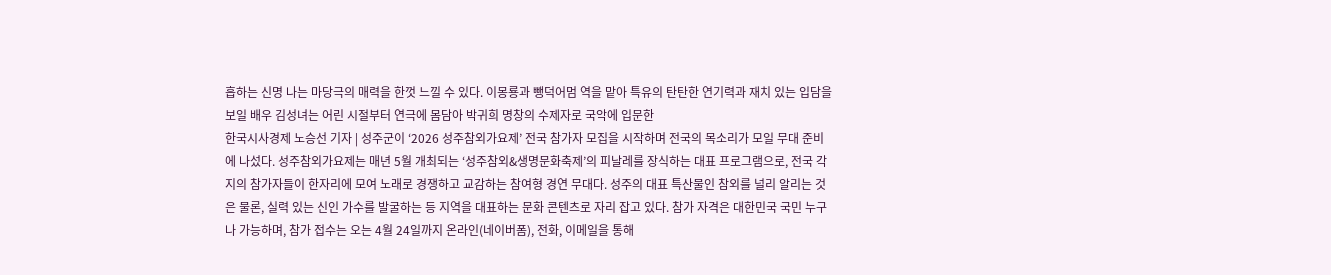흡하는 신명 나는 마당극의 매력을 한껏 느낄 수 있다. 이몽룡과 뺑덕어멈 역을 맡아 특유의 탄탄한 연기력과 재치 있는 입담을 보일 배우 김성녀는 어린 시절부터 연극에 몸담아 박귀희 명창의 수제자로 국악에 입문한
한국시사경제 노승선 기자 | 성주군이 ‘2026 성주참외가요제’ 전국 참가자 모집을 시작하며 전국의 목소리가 모일 무대 준비에 나섰다. 성주참외가요제는 매년 5월 개최되는 ‘성주참외&생명문화축제’의 피날레를 장식하는 대표 프로그램으로, 전국 각지의 참가자들이 한자리에 모여 노래로 경쟁하고 교감하는 참여형 경연 무대다. 성주의 대표 특산물인 참외를 널리 알리는 것은 물론, 실력 있는 신인 가수를 발굴하는 등 지역을 대표하는 문화 콘텐츠로 자리 잡고 있다. 참가 자격은 대한민국 국민 누구나 가능하며, 참가 접수는 오는 4월 24일까지 온라인(네이버폼), 전화, 이메일을 통해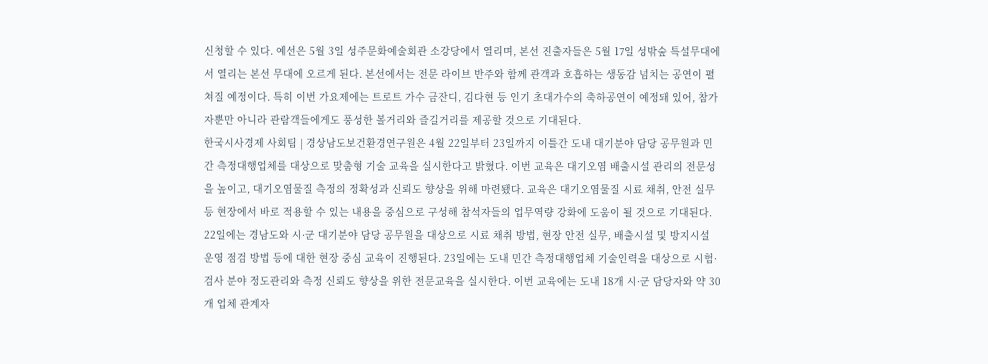신청할 수 있다. 예선은 5월 3일 성주문화예술회관 소강당에서 열리며, 본선 진출자들은 5월 17일 성밖숲 특설무대에서 열리는 본선 무대에 오르게 된다. 본선에서는 전문 라이브 반주와 함께 관객과 호흡하는 생동감 넘치는 공연이 펼쳐질 예정이다. 특히 이번 가요제에는 트로트 가수 금잔디, 김다현 등 인기 초대가수의 축하공연이 예정돼 있어, 참가자뿐만 아니라 관람객들에게도 풍성한 볼거리와 즐길거리를 제공할 것으로 기대된다.
한국시사경제 사회팀 | 경상남도보건환경연구원은 4월 22일부터 23일까지 이틀간 도내 대기분야 담당 공무원과 민간 측정대행업체를 대상으로 맞춤형 기술 교육을 실시한다고 밝혔다. 이번 교육은 대기오염 배출시설 관리의 전문성을 높이고, 대기오염물질 측정의 정확성과 신뢰도 향상을 위해 마련됐다. 교육은 대기오염물질 시료 채취, 안전 실무 등 현장에서 바로 적용할 수 있는 내용을 중심으로 구성해 참석자들의 업무역량 강화에 도움이 될 것으로 기대된다. 22일에는 경남도와 시·군 대기분야 담당 공무원을 대상으로 시료 채취 방법, 현장 안전 실무, 배출시설 및 방지시설 운영 점검 방법 등에 대한 현장 중심 교육이 진행된다. 23일에는 도내 민간 측정대행업체 기술인력을 대상으로 시험·검사 분야 정도관리와 측정 신뢰도 향상을 위한 전문교육을 실시한다. 이번 교육에는 도내 18개 시·군 담당자와 약 30개 업체 관계자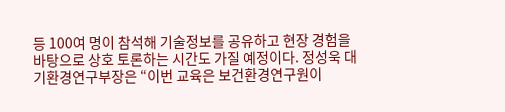등 100여 명이 참석해 기술정보를 공유하고 현장 경험을 바탕으로 상호 토론하는 시간도 가질 예정이다. 정성욱 대기환경연구부장은 “이번 교육은 보건환경연구원이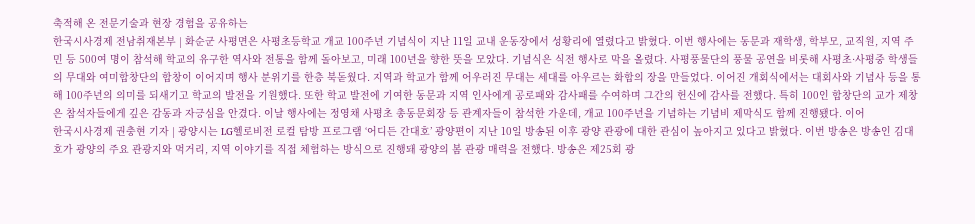축적해 온 전문기술과 현장 경험을 공유하는
한국시사경제 전남취재본부 | 화순군 사평면은 사평초등학교 개교 100주년 기념식이 지난 11일 교내 운동장에서 성황리에 열렸다고 밝혔다. 이번 행사에는 동문과 재학생, 학부모, 교직원, 지역 주민 등 500여 명이 참석해 학교의 유구한 역사와 전통을 함께 돌아보고, 미래 100년을 향한 뜻을 모았다. 기념식은 식전 행사로 막을 올렸다. 사평풍물단의 풍물 공연을 비롯해 사평초·사평중 학생들의 무대와 여미합창단의 합창이 이어지며 행사 분위기를 한층 북돋웠다. 지역과 학교가 함께 어우러진 무대는 세대를 아우르는 화합의 장을 만들었다. 이어진 개회식에서는 대회사와 기념사 등을 통해 100주년의 의미를 되새기고 학교의 발전을 기원했다. 또한 학교 발전에 기여한 동문과 지역 인사에게 공로패와 감사패를 수여하며 그간의 헌신에 감사를 전했다. 특히 100인 합창단의 교가 제창은 참석자들에게 깊은 감동과 자긍심을 안겼다. 이날 행사에는 정영채 사평초 총동문회장 등 관계자들이 참석한 가운데, 개교 100주년을 기념하는 기념비 제막식도 함께 진행됐다. 이어
한국시사경제 권충현 기자 | 광양시는 LG헬로비전 로컬 탐방 프로그램 ‘어디든 간대호’ 광양편이 지난 10일 방송된 이후 광양 관광에 대한 관심이 높아지고 있다고 밝혔다. 이번 방송은 방송인 김대호가 광양의 주요 관광지와 먹거리, 지역 이야기를 직접 체험하는 방식으로 진행돼 광양의 봄 관광 매력을 전했다. 방송은 제25회 광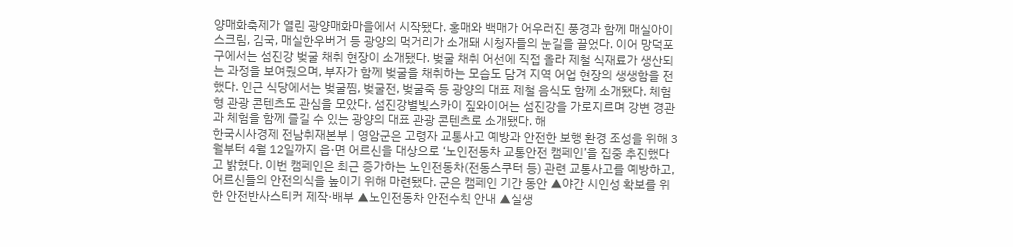양매화축제가 열린 광양매화마을에서 시작됐다. 홍매와 백매가 어우러진 풍경과 함께 매실아이스크림, 김국, 매실한우버거 등 광양의 먹거리가 소개돼 시청자들의 눈길을 끌었다. 이어 망덕포구에서는 섬진강 벚굴 채취 현장이 소개됐다. 벚굴 채취 어선에 직접 올라 제철 식재료가 생산되는 과정을 보여줬으며, 부자가 함께 벚굴을 채취하는 모습도 담겨 지역 어업 현장의 생생함을 전했다. 인근 식당에서는 벚굴찜, 벚굴전, 벚굴죽 등 광양의 대표 제철 음식도 함께 소개됐다. 체험형 관광 콘텐츠도 관심을 모았다. 섬진강별빛스카이 짚와이어는 섬진강을 가로지르며 강변 경관과 체험을 함께 즐길 수 있는 광양의 대표 관광 콘텐츠로 소개됐다. 해
한국시사경제 전남취재본부 | 영암군은 고령자 교통사고 예방과 안전한 보행 환경 조성을 위해 3월부터 4월 12일까지 읍·면 어르신을 대상으로 ‘노인전동차 교통안전 캠페인’을 집중 추진했다고 밝혔다. 이번 캠페인은 최근 증가하는 노인전동차(전동스쿠터 등) 관련 교통사고를 예방하고, 어르신들의 안전의식을 높이기 위해 마련됐다. 군은 캠페인 기간 동안 ▲야간 시인성 확보를 위한 안전반사스티커 제작·배부 ▲노인전동차 안전수칙 안내 ▲실생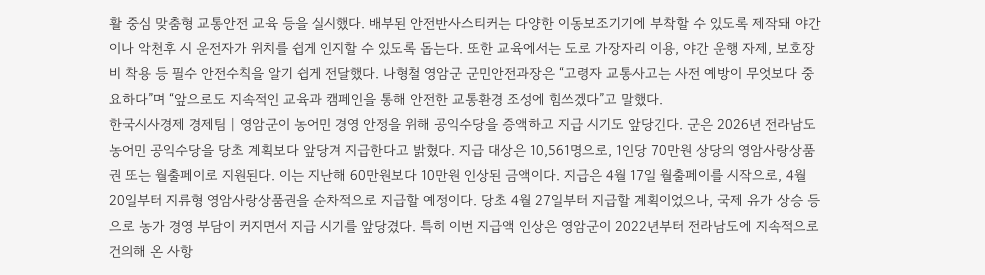활 중심 맞춤형 교통안전 교육 등을 실시했다. 배부된 안전반사스티커는 다양한 이동보조기기에 부착할 수 있도록 제작돼 야간이나 악천후 시 운전자가 위치를 쉽게 인지할 수 있도록 돕는다. 또한 교육에서는 도로 가장자리 이용, 야간 운행 자제, 보호장비 착용 등 필수 안전수칙을 알기 쉽게 전달했다. 나형철 영암군 군민안전과장은 “고령자 교통사고는 사전 예방이 무엇보다 중요하다”며 “앞으로도 지속적인 교육과 캠페인을 통해 안전한 교통환경 조성에 힘쓰겠다”고 말했다.
한국시사경제 경제팀 | 영암군이 농어민 경영 안정을 위해 공익수당을 증액하고 지급 시기도 앞당긴다. 군은 2026년 전라남도 농어민 공익수당을 당초 계획보다 앞당겨 지급한다고 밝혔다. 지급 대상은 10,561명으로, 1인당 70만원 상당의 영암사랑상품권 또는 월출페이로 지원된다. 이는 지난해 60만원보다 10만원 인상된 금액이다. 지급은 4월 17일 월출페이를 시작으로, 4월 20일부터 지류형 영암사랑상품권을 순차적으로 지급할 예정이다. 당초 4월 27일부터 지급할 계획이었으나, 국제 유가 상승 등으로 농가 경영 부담이 커지면서 지급 시기를 앞당겼다. 특히 이번 지급액 인상은 영암군이 2022년부터 전라남도에 지속적으로 건의해 온 사항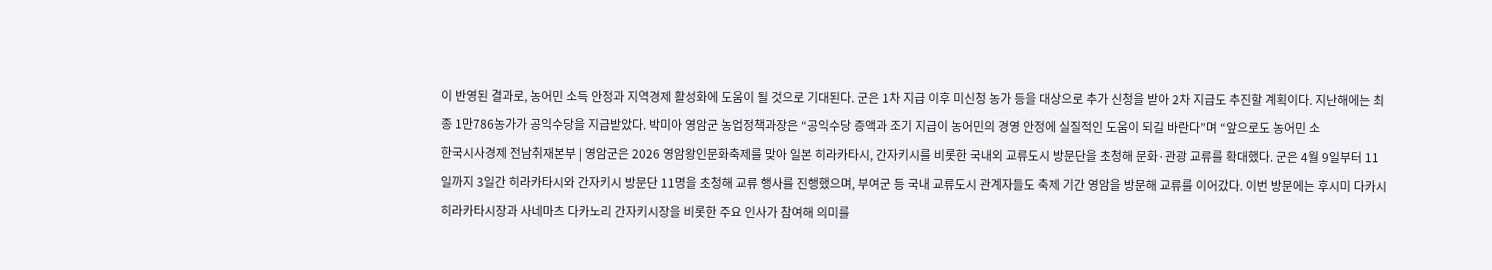이 반영된 결과로, 농어민 소득 안정과 지역경제 활성화에 도움이 될 것으로 기대된다. 군은 1차 지급 이후 미신청 농가 등을 대상으로 추가 신청을 받아 2차 지급도 추진할 계획이다. 지난해에는 최종 1만786농가가 공익수당을 지급받았다. 박미아 영암군 농업정책과장은 “공익수당 증액과 조기 지급이 농어민의 경영 안정에 실질적인 도움이 되길 바란다”며 “앞으로도 농어민 소
한국시사경제 전남취재본부 | 영암군은 2026 영암왕인문화축제를 맞아 일본 히라카타시, 간자키시를 비롯한 국내외 교류도시 방문단을 초청해 문화·관광 교류를 확대했다. 군은 4월 9일부터 11일까지 3일간 히라카타시와 간자키시 방문단 11명을 초청해 교류 행사를 진행했으며, 부여군 등 국내 교류도시 관계자들도 축제 기간 영암을 방문해 교류를 이어갔다. 이번 방문에는 후시미 다카시 히라카타시장과 사네마츠 다카노리 간자키시장을 비롯한 주요 인사가 참여해 의미를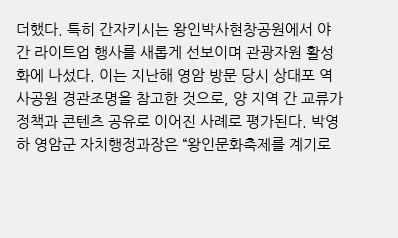더했다. 특히 간자키시는 왕인박사현창공원에서 야간 라이트업 행사를 새롭게 선보이며 관광자원 활성화에 나섰다. 이는 지난해 영암 방문 당시 상대포 역사공원 경관조명을 참고한 것으로, 양 지역 간 교류가 정책과 콘텐츠 공유로 이어진 사례로 평가된다. 박영하 영암군 자치행정과장은 “왕인문화축제를 계기로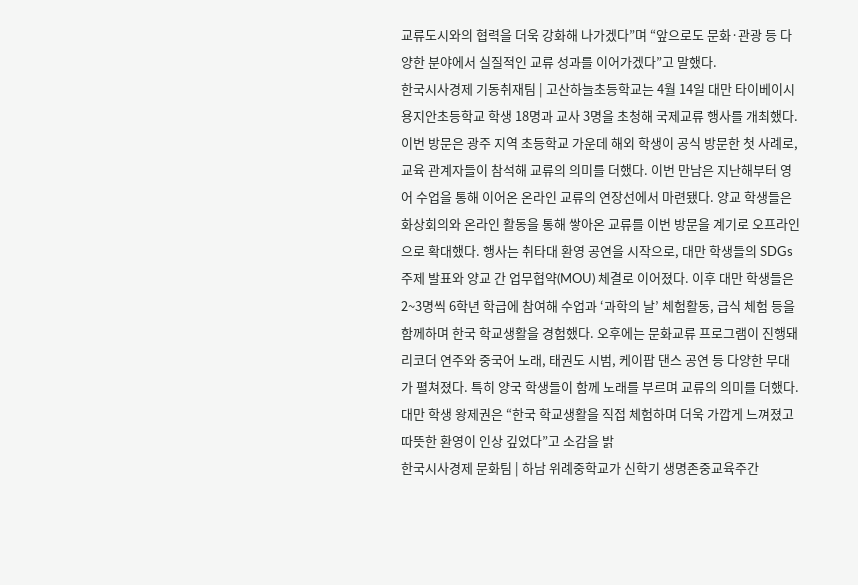교류도시와의 협력을 더욱 강화해 나가겠다”며 “앞으로도 문화·관광 등 다양한 분야에서 실질적인 교류 성과를 이어가겠다”고 말했다.
한국시사경제 기동취재팀 | 고산하늘초등학교는 4월 14일 대만 타이베이시 용지안초등학교 학생 18명과 교사 3명을 초청해 국제교류 행사를 개최했다. 이번 방문은 광주 지역 초등학교 가운데 해외 학생이 공식 방문한 첫 사례로, 교육 관계자들이 참석해 교류의 의미를 더했다. 이번 만남은 지난해부터 영어 수업을 통해 이어온 온라인 교류의 연장선에서 마련됐다. 양교 학생들은 화상회의와 온라인 활동을 통해 쌓아온 교류를 이번 방문을 계기로 오프라인으로 확대했다. 행사는 취타대 환영 공연을 시작으로, 대만 학생들의 SDGs 주제 발표와 양교 간 업무협약(MOU) 체결로 이어졌다. 이후 대만 학생들은 2~3명씩 6학년 학급에 참여해 수업과 ‘과학의 날’ 체험활동, 급식 체험 등을 함께하며 한국 학교생활을 경험했다. 오후에는 문화교류 프로그램이 진행돼 리코더 연주와 중국어 노래, 태권도 시범, 케이팝 댄스 공연 등 다양한 무대가 펼쳐졌다. 특히 양국 학생들이 함께 노래를 부르며 교류의 의미를 더했다. 대만 학생 왕제권은 “한국 학교생활을 직접 체험하며 더욱 가깝게 느껴졌고 따뜻한 환영이 인상 깊었다”고 소감을 밝
한국시사경제 문화팀 | 하남 위례중학교가 신학기 생명존중교육주간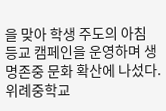을 맞아 학생 주도의 아침 등교 캠페인을 운영하며 생명존중 문화 확산에 나섰다. 위례중학교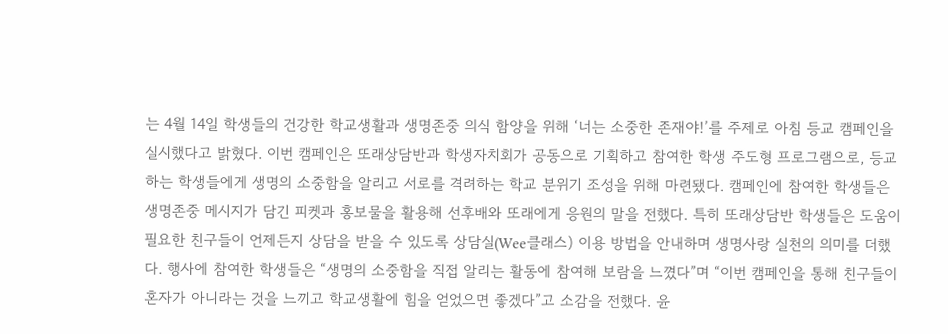는 4월 14일 학생들의 건강한 학교생활과 생명존중 의식 함양을 위해 ‘너는 소중한 존재야!’를 주제로 아침 등교 캠페인을 실시했다고 밝혔다. 이번 캠페인은 또래상담반과 학생자치회가 공동으로 기획하고 참여한 학생 주도형 프로그램으로, 등교하는 학생들에게 생명의 소중함을 알리고 서로를 격려하는 학교 분위기 조성을 위해 마련됐다. 캠페인에 참여한 학생들은 생명존중 메시지가 담긴 피켓과 홍보물을 활용해 선후배와 또래에게 응원의 말을 전했다. 특히 또래상담반 학생들은 도움이 필요한 친구들이 언제든지 상담을 받을 수 있도록 상담실(Wee클래스) 이용 방법을 안내하며 생명사랑 실천의 의미를 더했다. 행사에 참여한 학생들은 “생명의 소중함을 직접 알리는 활동에 참여해 보람을 느꼈다”며 “이번 캠페인을 통해 친구들이 혼자가 아니라는 것을 느끼고 학교생활에 힘을 얻었으면 좋겠다”고 소감을 전했다. 윤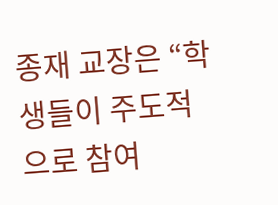종재 교장은 “학생들이 주도적으로 참여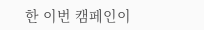한 이번 캠페인이